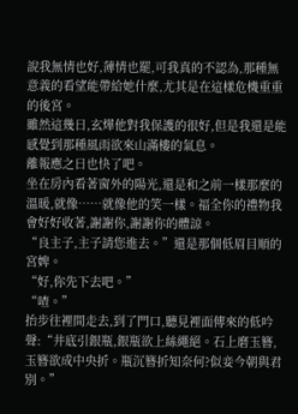說我無情也好,薄情也罷,可我真的不認為,那種無意義的看望能帶給她什麼,尤其是在這樣危機重重的後宮。
雖然這幾日,玄燁他對我保護的很好,但是我還是能感覺到那種風雨欲來山滿樓的氣息。
離報應之日也快了吧。
坐在房內看著窗外的陽光,還是和之前一樣那麼的溫暖,就像……就像他的笑一樣。福全你的禮物我會好好收著,謝謝你,謝謝你的體諒。
“良主子,主子請您進去。”還是那個低眉目順的宮婢。
“好,你先下去吧。”
“喳。”
抬步往裡間走去,到了門口,聽見裡面傳來的低吟聲:“井底引銀瓶,銀瓶欲上絲繩絕。石上磨玉簪,玉簪欲成中央折。瓶沉簪折知奈何?似妾今朝與君別。”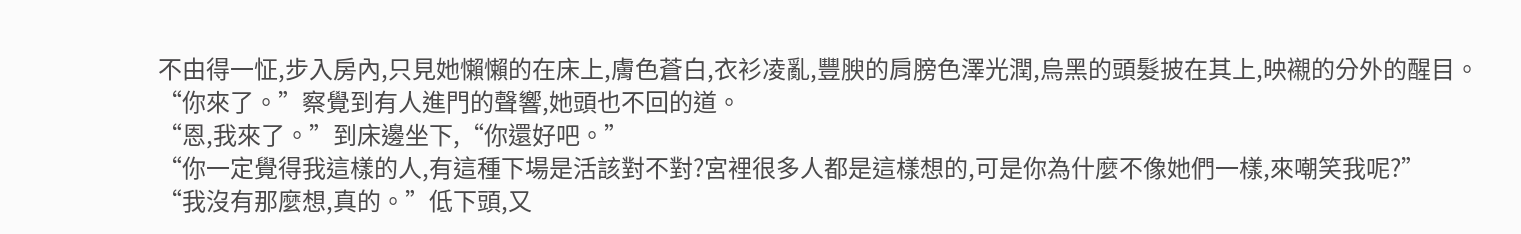不由得一怔,步入房內,只見她懶懶的在床上,膚色蒼白,衣衫凌亂,豐腴的肩膀色澤光潤,烏黑的頭髮披在其上,映襯的分外的醒目。
“你來了。”察覺到有人進門的聲響,她頭也不回的道。
“恩,我來了。”到床邊坐下,“你還好吧。”
“你一定覺得我這樣的人,有這種下場是活該對不對?宮裡很多人都是這樣想的,可是你為什麼不像她們一樣,來嘲笑我呢?”
“我沒有那麼想,真的。”低下頭,又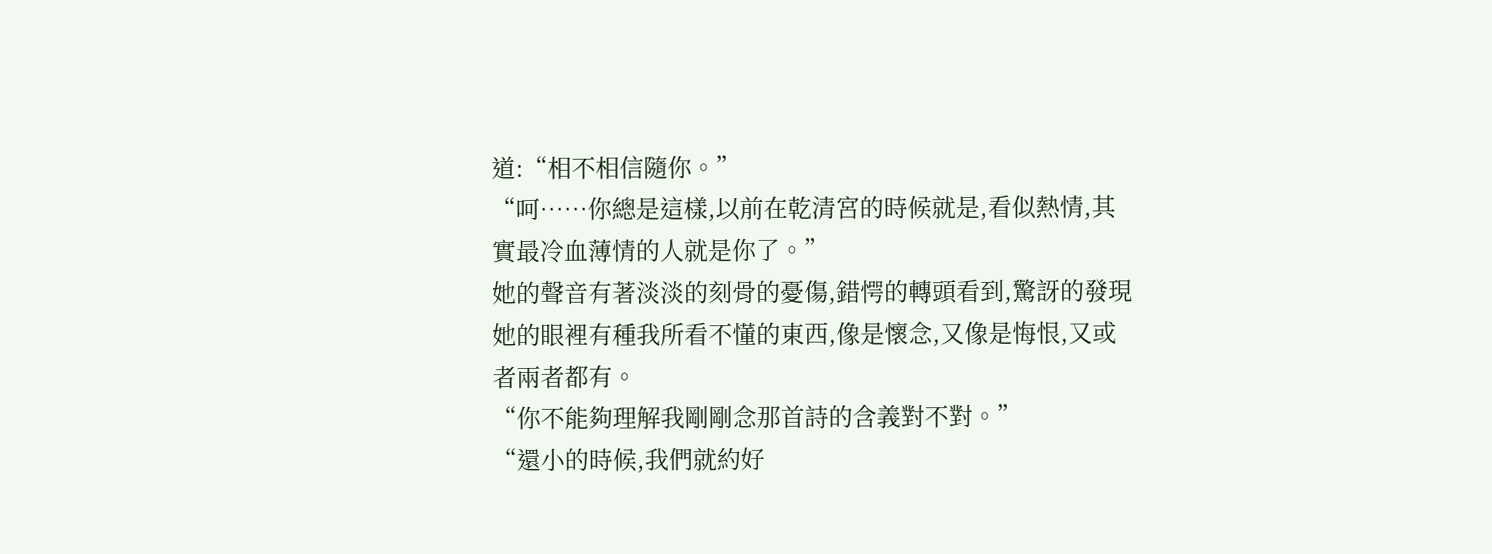道:“相不相信隨你。”
“呵……你總是這樣,以前在乾清宮的時候就是,看似熱情,其實最冷血薄情的人就是你了。”
她的聲音有著淡淡的刻骨的憂傷,錯愕的轉頭看到,驚訝的發現她的眼裡有種我所看不懂的東西,像是懷念,又像是悔恨,又或者兩者都有。
“你不能夠理解我剛剛念那首詩的含義對不對。”
“還小的時候,我們就約好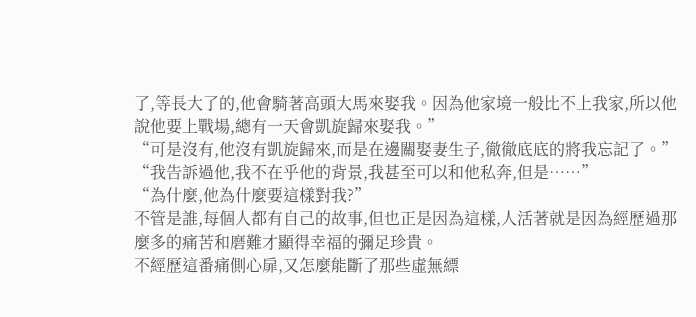了,等長大了的,他會騎著高頭大馬來娶我。因為他家境一般比不上我家,所以他說他要上戰場,總有一天會凱旋歸來娶我。”
“可是沒有,他沒有凱旋歸來,而是在邊關娶妻生子,徹徹底底的將我忘記了。”
“我告訴過他,我不在乎他的背景,我甚至可以和他私奔,但是……”
“為什麼,他為什麼要這樣對我?”
不管是誰,每個人都有自己的故事,但也正是因為這樣,人活著就是因為經歷過那麼多的痛苦和磨難才顯得幸福的彌足珍貴。
不經歷這番痛側心扉,又怎麼能斷了那些虛無縹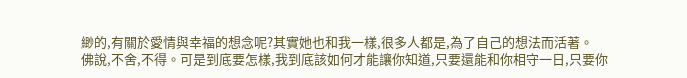緲的,有關於愛情與幸福的想念呢?其實她也和我一樣,很多人都是,為了自己的想法而活著。
佛說,不舍,不得。可是到底要怎樣,我到底該如何才能讓你知道,只要還能和你相守一日,只要你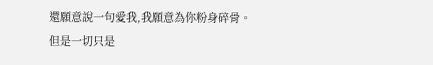還願意說一句愛我,我願意為你粉身碎骨。
但是一切只是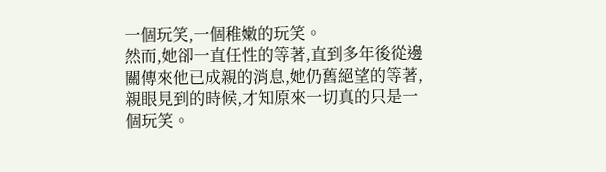一個玩笑,一個稚嫩的玩笑。
然而,她卻一直任性的等著,直到多年後從邊關傳來他已成親的消息,她仍舊絕望的等著,親眼見到的時候,才知原來一切真的只是一個玩笑。